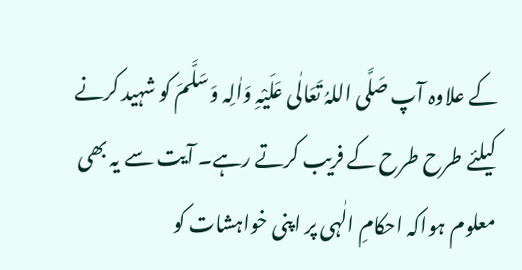کے علاوہ آپ صَلَّی اللہُ تَعَالٰی عَلَیْہِ وَاٰلِہ وَسَلَّمَ کو شہید کرنے کیلئے طرح طرح کے فریب کرتے رہے۔ آیت سے یہ بھی معلوم ہواکہ احکامِ الٰہی پر اپنی خواہشات کو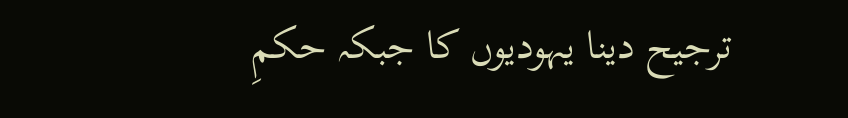ترجیح دینا یہودیوں کا جبکہ حکمِ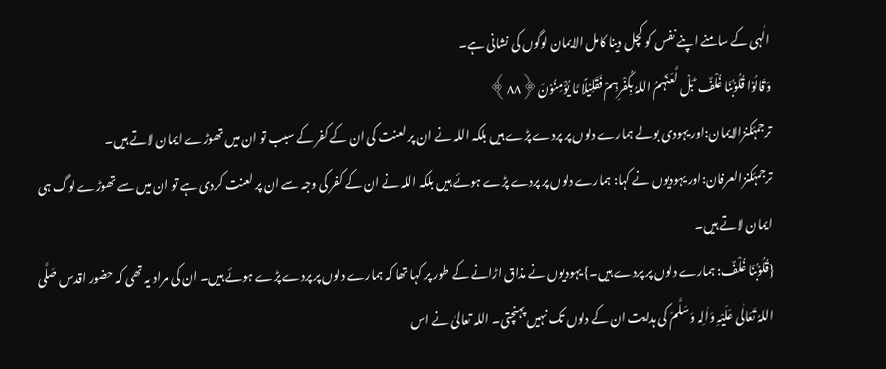الٰہی کے سامنے اپنے نفس کو کچل دینا کامل الایمان لوگوں کی نشانی ہے۔
وَقَالُوۡا قُلُوۡبُنَا غُلْفٌ ؕ بَلۡ لَّعَنَہُمُ اللہُ بِکُفْرِہِمْ فَقَلِیۡلًا مَّا یُؤْمِنُوۡنَ﴿۸۸﴾
ترجمۂکنزالایمان:اور یہودی بولے ہمارے دلوں پر پردے پڑے ہیں بلکہ اللہ نے ان پر لعنت کی ان کے کفر کے سبب تو ان میں تھوڑے ایمان لاتے ہیں۔
ترجمۂکنزالعرفان:اور یہودیوں نے کہا: ہمارے دلوں پر پردے پڑے ہوئے ہیں بلکہ اللہ نے ان کے کفر کی وجہ سے ان پر لعنت کردی ہے تو ان میں سے تھوڑے لوگ ہی ایمان لاتے ہیں۔
{قُلُوۡبُنَا غُلْفٌ: ہمارے دلوں پر پردے ہیں۔} یہودیوں نے مذاق اڑانے کے طور پر کہا تھا کہ ہمارے دلوں پر پردے پڑے ہوئے ہیں۔ ان کی مراد یہ تھی کہ حضور اقدس صَلَّی اللہُ تَعَالٰی عَلَیْہِ وَاٰلِہ وَسَلَّمَ کی ہدایت ان کے دلوں تک نہیں پہنچتی۔ اللہ تعالیٰ نے اس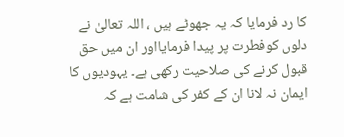کا رد فرمایا کہ یہ جھوٹے ہیں ، اللہ تعالیٰ نے دلوں کوفطرت پر پیدا فرمایااور ان میں حق قبول کرنے کی صلاحیت رکھی ہے۔ یہودیوں کا ایمان نہ لانا ان کے کفر کی شامت ہے کہ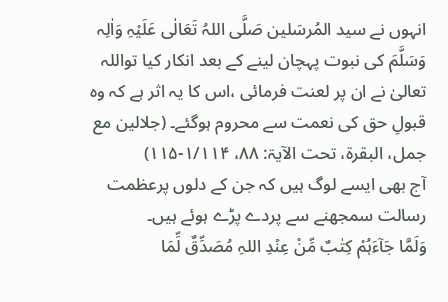انہوں نے سید المُرسَلین صَلَّی اللہُ تَعَالٰی عَلَیْہِ وَاٰلِہ وَسَلَّمَ کی نبوت پہچان لینے کے بعد انکار کیا تواللہ تعالیٰ نے ان پر لعنت فرمائی ،اس کا یہ اثر ہے کہ وہ قبولِ حق کی نعمت سے محروم ہوگئے۔ (جلالین مع جمل، البقرۃ، تحت الآیۃ: ۸۸، ۱/۱۱۴-۱۱۵)
آج بھی ایسے لوگ ہیں کہ جن کے دلوں پرعظمت رسالت سمجھنے سے پردے پڑے ہوئے ہیں۔
وَلَمَّا جَآءَہُمْ کِتٰبٌ مِّنْ عِنۡدِ اللہِ مُصَدِّقٌ لِّمَا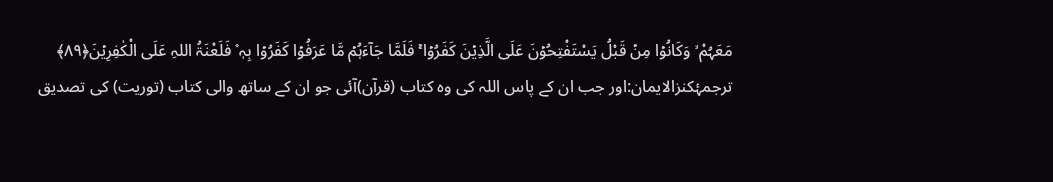مَعَہُمْ ۙ وَکَانُوۡا مِنۡ قَبْلُ یَسْتَفْتِحُوۡنَ عَلَی الَّذِیۡنَ کَفَرُوۡا ۚ فَلَمَّا جَآءَہُمۡ مَّا عَرَفُوۡا کَفَرُوۡا بِہٖ ۫ فَلَعْنَۃُ اللہِ عَلَی الْکٰفِرِیۡنَ﴿۸۹﴾
ترجمۂکنزالایمان:اور جب ان کے پاس اللہ کی وہ کتاب (قرآن)آئی جو ان کے ساتھ والی کتاب (توریت) کی تصدیق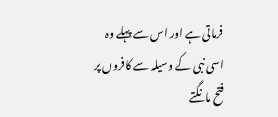فرماتی ہے اور اس سے پہلے وہ اسی نبی کے وسیلہ سے کافروں پر فتح مانگتے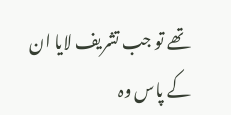تھے تو جب تشریف لایا ان کے پاس وہ